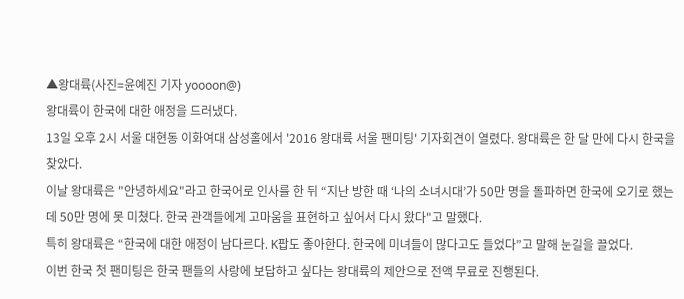▲왕대륙(사진=윤예진 기자 yoooon@)
왕대륙이 한국에 대한 애정을 드러냈다.
13일 오후 2시 서울 대현동 이화여대 삼성홀에서 '2016 왕대륙 서울 팬미팅' 기자회견이 열렸다. 왕대륙은 한 달 만에 다시 한국을 찾았다.
이날 왕대륙은 "안녕하세요"라고 한국어로 인사를 한 뒤 “지난 방한 때 ‘나의 소녀시대’가 50만 명을 돌파하면 한국에 오기로 했는데 50만 명에 못 미쳤다. 한국 관객들에게 고마움을 표현하고 싶어서 다시 왔다"고 말했다.
특히 왕대륙은 “한국에 대한 애정이 남다르다. K팝도 좋아한다. 한국에 미녀들이 많다고도 들었다”고 말해 눈길을 끌었다.
이번 한국 첫 팬미팅은 한국 팬들의 사랑에 보답하고 싶다는 왕대륙의 제안으로 전액 무료로 진행된다.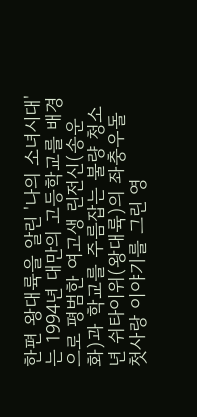한편 왕대륙을 알린 '나의 소녀시대'는 1994년 대만의 고등학교를 배경으로 평범한 여고생 린전신(송운화)과 학교를 주름잡는 불량 청소년 쉬타이위(왕대륙)의 좌충우돌 첫사랑 이야기를 그린 영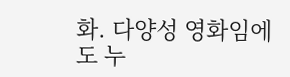화. 다양성 영화임에도 누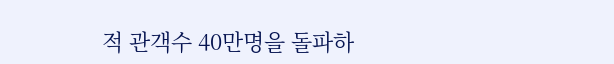적 관객수 40만명을 돌파하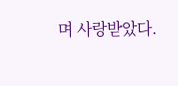며 사랑받았다.